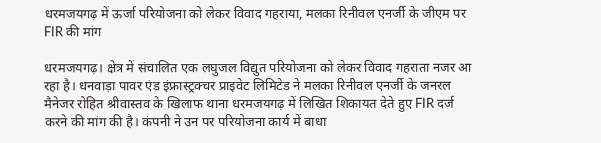धरमजयगढ़ में ऊर्जा परियोजना को लेकर विवाद गहराया, मलका रिनीवल एनर्जी के जीएम पर FIR की मांग

धरमजयगढ़। क्षेत्र में संचालित एक लघुजल विद्युत परियोजना को लेकर विवाद गहराता नजर आ रहा है। धनवाड़ा पावर एंड इंफ्रास्ट्रक्चर प्राइवेट लिमिटेड ने मलका रिनीवल एनर्जी के जनरल मैनेजर रोहित श्रीवास्तव के खिलाफ थाना धरमजयगढ़ में लिखित शिकायत देते हुए FIR दर्ज करने की मांग की है। कंपनी ने उन पर परियोजना कार्य में बाधा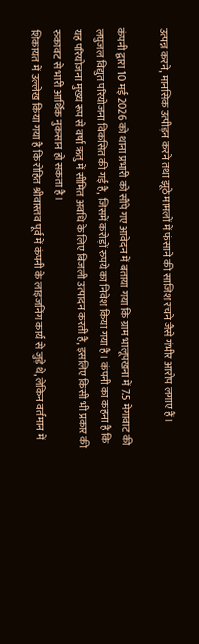उत्पन्न करने, मानसिक उत्पीड़न करने तथा झूठे मामलों में फंसाने की साजिश रचने जैसे गंभीर आरोप लगाए हैं।

कंपनी द्वारा 10 मई 2026 को थाना प्रभारी को सौंपे गए आवेदन में बताया गया कि ग्राम भालूपखना में 7.5 मेगावाट की लघुजल विद्युत परियोजना विकसित की गई है, जिसमें करोड़ों रुपये का निवेश किया गया है। कंपनी का कहना है कि यह परियोजना मुख्य रूप से वर्षा ऋतु में सीमित अवधि के लिए बिजली उत्पादन करती है, इसलिए किसी भी प्रकार की रुकावट से भारी आर्थिक नुकसान हो सकता है।
शिकायत में उल्लेख किया गया है कि रोहित श्रीवास्तव पूर्व में कंपनी के लाइजनिंग कार्य से जुड़े थे, लेकिन वर्तमान में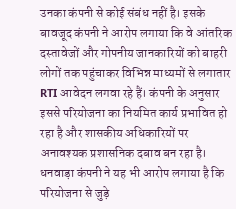उनका कंपनी से कोई संबंध नहीं है। इसके बावजूद कंपनी ने आरोप लगाया कि वे आंतरिक दस्तावेजों और गोपनीय जानकारियों को बाहरी लोगों तक पहुंचाकर विभिन्न माध्यमों से लगातार RTI आवेदन लगवा रहे हैं। कंपनी के अनुसार इससे परियोजना का नियमित कार्य प्रभावित हो रहा है और शासकीय अधिकारियों पर अनावश्यक प्रशासनिक दबाव बन रहा है।
धनवाड़ा कंपनी ने यह भी आरोप लगाया है कि परियोजना से जुड़े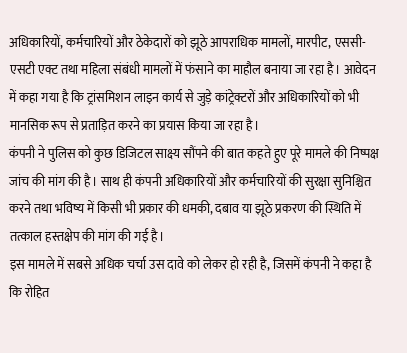अधिकारियों, कर्मचारियों और ठेकेदारों को झूठे आपराधिक मामलों, मारपीट, एससी-एसटी एक्ट तथा महिला संबंधी मामलों में फंसाने का माहौल बनाया जा रहा है। आवेदन में कहा गया है कि ट्रांसमिशन लाइन कार्य से जुड़े कांट्रेक्टरों और अधिकारियों को भी मानसिक रूप से प्रताड़ित करने का प्रयास किया जा रहा है।
कंपनी ने पुलिस को कुछ डिजिटल साक्ष्य सौंपने की बात कहते हुए पूरे मामले की निष्पक्ष जांच की मांग की है। साथ ही कंपनी अधिकारियों और कर्मचारियों की सुरक्षा सुनिश्चित करने तथा भविष्य में किसी भी प्रकार की धमकी, दबाव या झूठे प्रकरण की स्थिति में तत्काल हस्तक्षेप की मांग की गई है।
इस मामले में सबसे अधिक चर्चा उस दावे को लेकर हो रही है, जिसमें कंपनी ने कहा है कि रोहित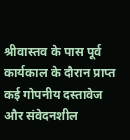श्रीवास्तव के पास पूर्व कार्यकाल के दौरान प्राप्त कई गोपनीय दस्तावेज और संवेदनशील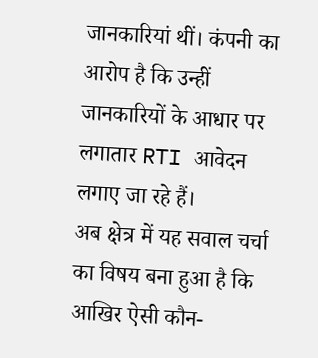जानकारियां थीं। कंपनी का आरोप है कि उन्हीं जानकारियों के आधार पर लगातार RTI आवेदन लगाए जा रहे हैं।
अब क्षेत्र में यह सवाल चर्चा का विषय बना हुआ है कि आखिर ऐसी कौन-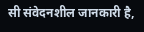सी संवेदनशील जानकारी है,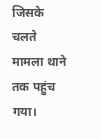जिसके चलते मामला थाने तक पहुंच गया।